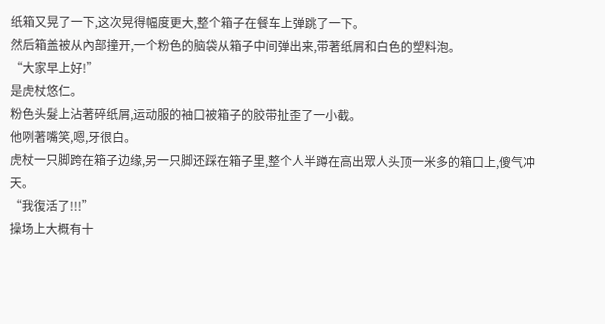纸箱又晃了一下,这次晃得幅度更大,整个箱子在餐车上弹跳了一下。
然后箱盖被从內部撞开,一个粉色的脑袋从箱子中间弹出来,带著纸屑和白色的塑料泡。
“大家早上好!”
是虎杖悠仁。
粉色头髮上沾著碎纸屑,运动服的袖口被箱子的胶带扯歪了一小截。
他咧著嘴笑,嗯,牙很白。
虎杖一只脚跨在箱子边缘,另一只脚还踩在箱子里,整个人半蹲在高出眾人头顶一米多的箱口上,傻气冲天。
“我復活了!!!”
操场上大概有十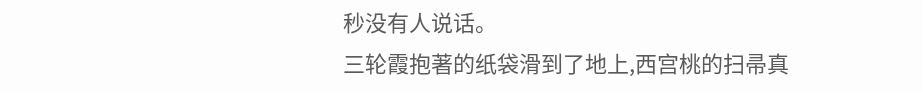秒没有人说话。
三轮霞抱著的纸袋滑到了地上,西宫桃的扫帚真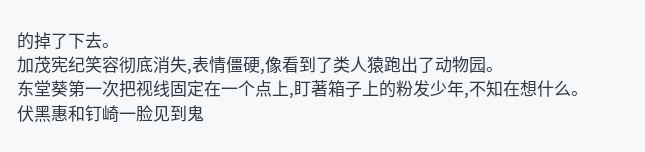的掉了下去。
加茂宪纪笑容彻底消失,表情僵硬,像看到了类人猿跑出了动物园。
东堂葵第一次把视线固定在一个点上,盯著箱子上的粉发少年,不知在想什么。
伏黑惠和钉崎一脸见到鬼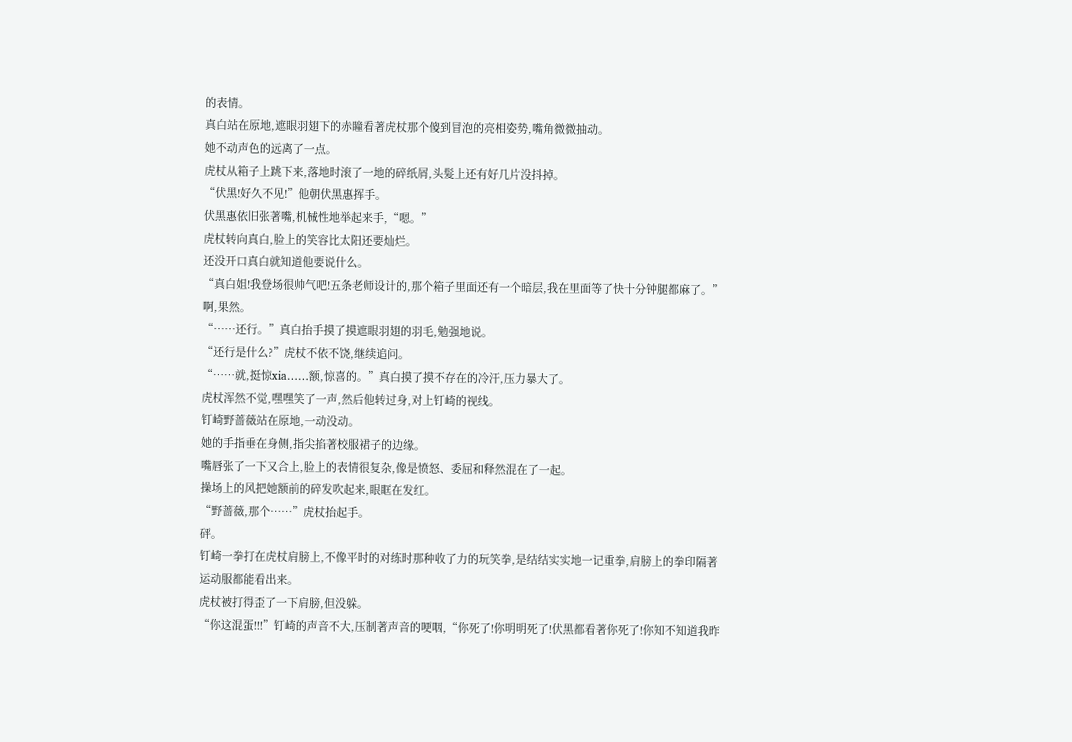的表情。
真白站在原地,遮眼羽翅下的赤瞳看著虎杖那个傻到冒泡的亮相姿势,嘴角微微抽动。
她不动声色的远离了一点。
虎杖从箱子上跳下来,落地时滚了一地的碎纸屑,头髮上还有好几片没抖掉。
“伏黑!好久不见!”他朝伏黑惠挥手。
伏黑惠依旧张著嘴,机械性地举起来手,“嗯。”
虎杖转向真白,脸上的笑容比太阳还要灿烂。
还没开口真白就知道他要说什么。
“真白姐!我登场很帅气吧!五条老师设计的,那个箱子里面还有一个暗层,我在里面等了快十分钟腿都麻了。”
啊,果然。
“……还行。”真白抬手摸了摸遮眼羽翅的羽毛,勉强地说。
“还行是什么?”虎杖不依不饶,继续追问。
“……就,挺惊xia……额,惊喜的。”真白摸了摸不存在的冷汗,压力暴大了。
虎杖浑然不觉,嘿嘿笑了一声,然后他转过身,对上钉崎的视线。
钉崎野蔷薇站在原地,一动没动。
她的手指垂在身侧,指尖掐著校服裙子的边缘。
嘴唇张了一下又合上,脸上的表情很复杂,像是愤怒、委屈和释然混在了一起。
操场上的风把她额前的碎发吹起来,眼眶在发红。
“野蔷薇,那个……”虎杖抬起手。
砰。
钉崎一拳打在虎杖肩膀上,不像平时的对练时那种收了力的玩笑拳,是结结实实地一记重拳,肩膀上的拳印隔著运动服都能看出来。
虎杖被打得歪了一下肩膀,但没躲。
“你这混蛋!!!”钉崎的声音不大,压制著声音的哽咽,“你死了!你明明死了!伏黑都看著你死了!你知不知道我昨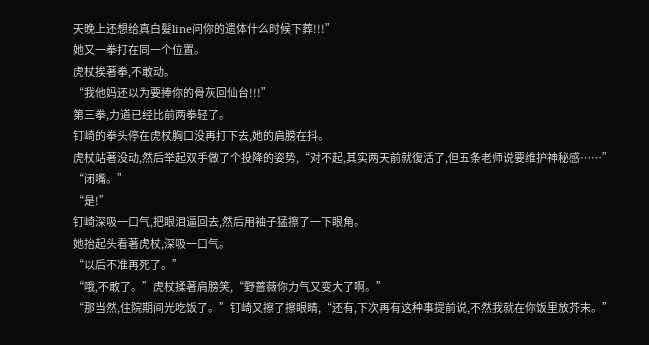天晚上还想给真白髮line问你的遗体什么时候下葬!!!”
她又一拳打在同一个位置。
虎杖挨著拳,不敢动。
“我他妈还以为要捧你的骨灰回仙台!!!”
第三拳,力道已经比前两拳轻了。
钉崎的拳头停在虎杖胸口没再打下去,她的肩膀在抖。
虎杖站著没动,然后举起双手做了个投降的姿势,“对不起,其实两天前就復活了,但五条老师说要维护神秘感……”
“闭嘴。”
“是!”
钉崎深吸一口气,把眼泪逼回去,然后用袖子猛擦了一下眼角。
她抬起头看著虎杖,深吸一口气。
“以后不准再死了。”
“哦,不敢了。”虎杖揉著肩膀笑,“野蔷薇你力气又变大了啊。”
“那当然,住院期间光吃饭了。”钉崎又擦了擦眼睛,“还有,下次再有这种事提前说,不然我就在你饭里放芥末。”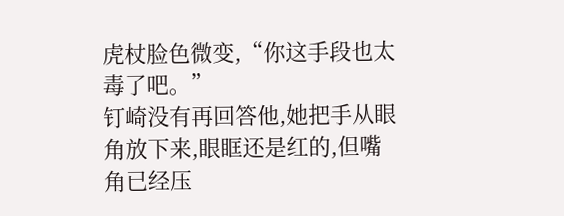虎杖脸色微变,“你这手段也太毒了吧。”
钉崎没有再回答他,她把手从眼角放下来,眼眶还是红的,但嘴角已经压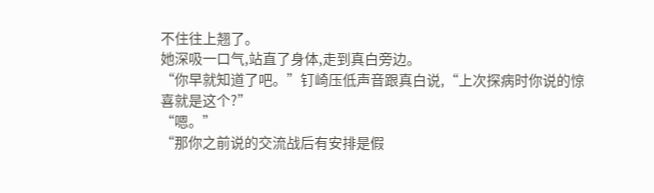不住往上翘了。
她深吸一口气,站直了身体,走到真白旁边。
“你早就知道了吧。”钉崎压低声音跟真白说,“上次探病时你说的惊喜就是这个?”
“嗯。”
“那你之前说的交流战后有安排是假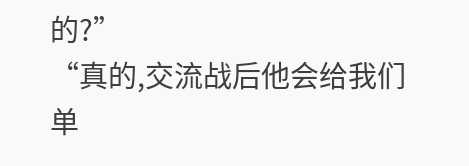的?”
“真的,交流战后他会给我们单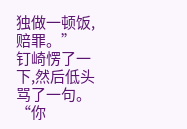独做一顿饭,赔罪。”
钉崎愣了一下,然后低头骂了一句。
“你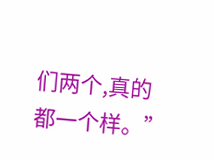们两个,真的都一个样。”